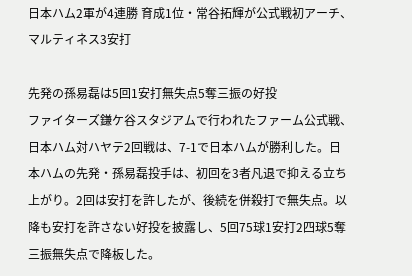日本ハム2軍が4連勝 育成1位・常谷拓輝が公式戦初アーチ、マルティネス3安打

先発の孫易磊は5回1安打無失点5奪三振の好投
ファイターズ鎌ケ谷スタジアムで行われたファーム公式戦、日本ハム対ハヤテ2回戦は、7-1で日本ハムが勝利した。日本ハムの先発・孫易磊投手は、初回を3者凡退で抑える立ち上がり。2回は安打を許したが、後続を併殺打で無失点。以降も安打を許さない好投を披露し、5回75球1安打2四球5奪三振無失点で降板した。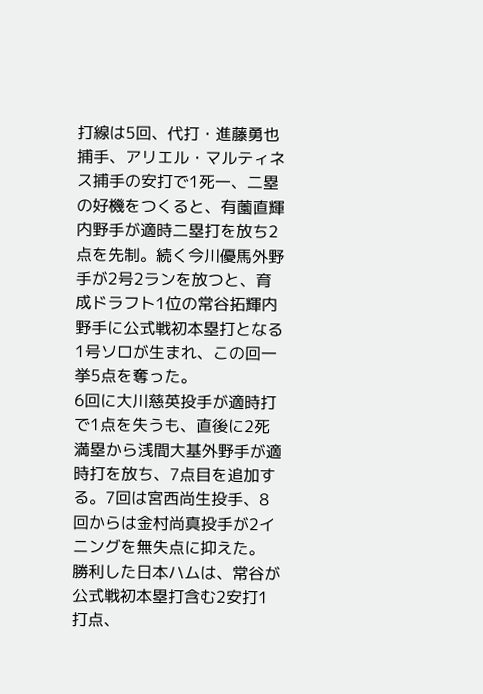打線は5回、代打・進藤勇也捕手、アリエル・マルティネス捕手の安打で1死一、二塁の好機をつくると、有薗直輝内野手が適時二塁打を放ち2点を先制。続く今川優馬外野手が2号2ランを放つと、育成ドラフト1位の常谷拓輝内野手に公式戦初本塁打となる1号ソロが生まれ、この回一挙5点を奪った。
6回に大川慈英投手が適時打で1点を失うも、直後に2死満塁から浅間大基外野手が適時打を放ち、7点目を追加する。7回は宮西尚生投手、8回からは金村尚真投手が2イニングを無失点に抑えた。
勝利した日本ハムは、常谷が公式戦初本塁打含む2安打1打点、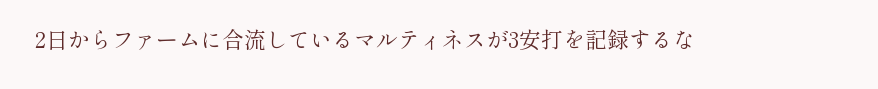2日からファームに合流しているマルティネスが3安打を記録するな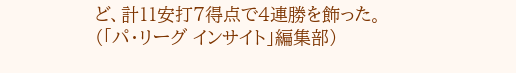ど、計11安打7得点で4連勝を飾った。
(「パ・リーグ インサイト」編集部)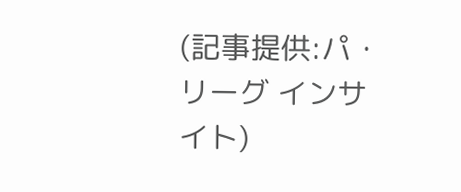(記事提供:パ・リーグ インサイト)